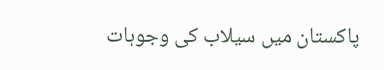پاکستان میں سیلاب کی وجوہات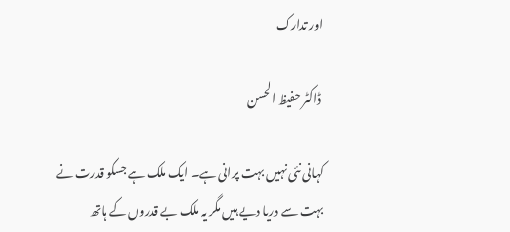اور تدارک

 ڈاکٹر حفیظ الحسن

کہانی نئی نہیں بہت پرانی ہے۔ ایک ملک ہے جسکو قدرت نے بہت سے دریا دیے ہیں مگر یہ ملک بے قدروں کے ہاتھ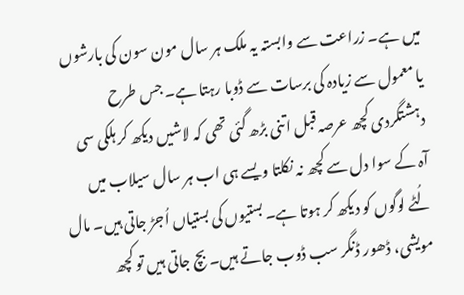میں ہے۔ زراعت سے وابستہ یہ ملک ہر سال مون سون کی بارشوں یا معمول سے زیادہ کی برسات سے ڈوبا رہتا ہے۔ جس طرح دہشتگردی کچھ عرصہ قبل اتنی بڑھ گئی تھی کہ لاشیں دیکھ کر ہلکی سی آہ کے سوا دل سے کچھ نہ نکلتا ویسے ہی اب ہر سال سیلاب میں لُٹے لوگوں کو دیکھ کر ہوتا ہے۔ بستیوں کی بستیاں اُجڑ جاتی ہیں۔ مال مویشی، ڈھور ڈنگر سب ڈوب جاتے ہیں۔ بچ جاتی ہیں تو کچھ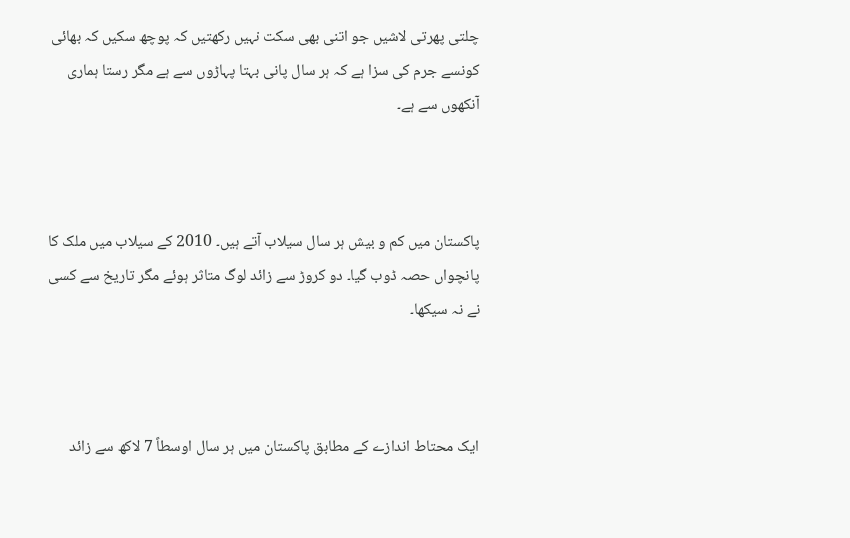چلتی پھرتی لاشیں جو اتنی بھی سکت نہیں رکھتیں کہ پوچھ سکیں کہ بھائی کونسے جرم کی سزا ہے کہ ہر سال پانی بہتا پہاڑوں سے ہے مگر رستا ہماری آنکھوں سے ہے۔



پاکستان میں کم و بیش ہر سال سیلاب آتے ہیں۔ 2010 کے سیلاب میں ملک کا پانچواں حصہ ڈوب گیا۔ دو کروڑ سے زائد لوگ متاثر ہوئے مگر تاریخ سے کسی نے نہ سیکھا۔



ایک محتاط اندازے کے مطابق پاکستان میں ہر سال اوسطاً 7 لاکھ سے زائد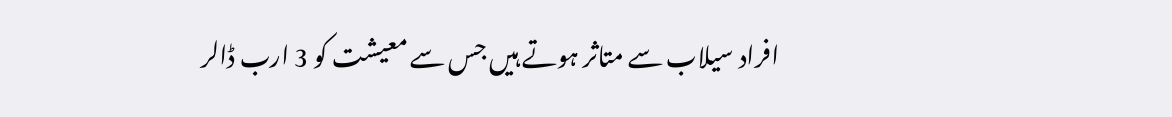افراد سیلاب سے متاثر ہوتے ہیں جس سے معیشت کو 3 ارب ڈالر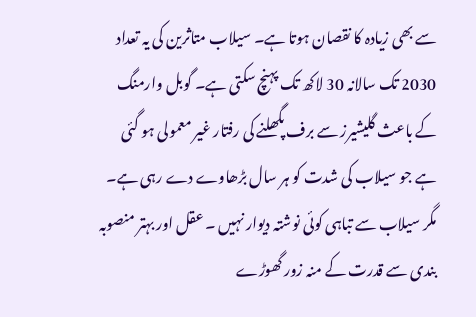سے بھی زیادہ کا نقصان ہوتا ہے۔ سیلاب متاثرین کی یہ تعداد 2030 تک سالانہ 30 لاکھ تک پہنچ سکتی ہے۔ گوبل وارمنگ کے باعث گلیشیرز سے برف پگھلنے کی رفتار غیر معمولی ہو گئی ہے جو سیلاب کی شدت کو ہر سال بڑھاوے دے رہی ہے۔ مگر سیلاب سے تباہی کوئی نوشتہ دیوار نہیں ۔ عقل اور بہتر منصوبہ بندی سے قدرت کے منہ زور گھوڑے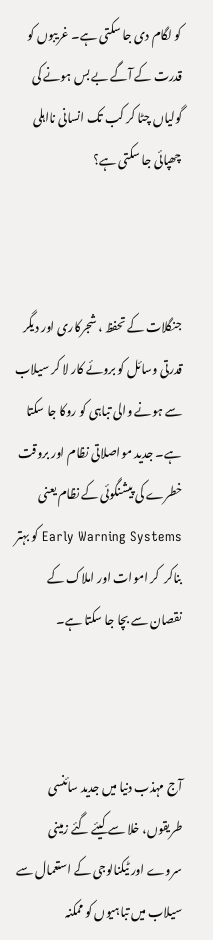کو لگام دی جا سکتی ہے۔ غریبوں کو قدرت کے آگے بے بس ہونے کی گولیاں چٹا کر کب تک انسانی نااہلی چھپائی جا سکتی ہے؟



جنگلات کے تحفظ ، شجرکاری اور دیگر قدرتی وسائل کو بروئے کار لا کر سیلاب سے ہونے والی تباہی کو روکا جا سکتا ہے۔ جدید مواصلاتی نظام اور بروقت خطرے کی پیشنگوئی کے نظام یعنی Early Warning Systems کو بہتر بناکر  کر اموات اور املاک کے نقصان سے بچا جا سکتا ہے۔



آج مہذب دنیا میں جدید سائنسی طریقوں، خلا سے کیئے گئے زمینی سروے اور ٹیکنالوجی کے استعمال سے سیلاب میں تباہیوں کو ممکنہ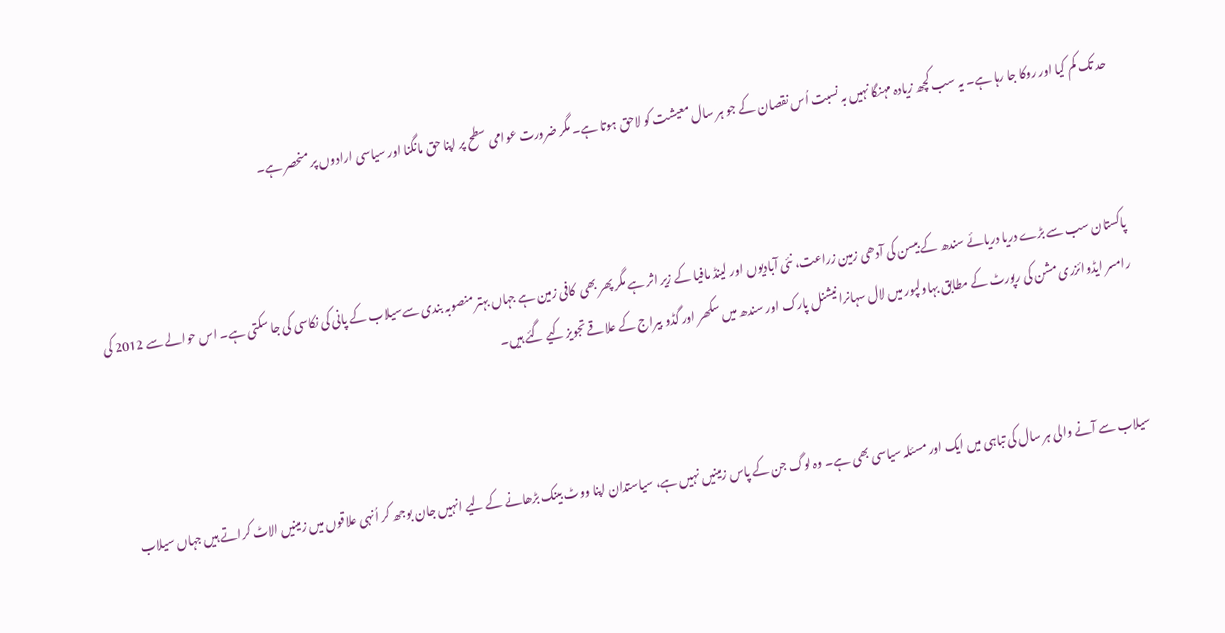حد تک کم کیا اور روکا جا رہا ہے۔ یہ سب کچھ زیادہ مہنگا نہیں بہ نسبت اُس نقصان کے جو ہر سال معیشت کو لاحق ہوتا ہے۔ مگر ضرورت عوامی سطح پر اپنا حق مانگنا اور سیاسی ارادوں پر منحصر ہے۔



پاکستان سب سے بڑے دریا دریائے سندھ کے بیسن کی آدھی زمین زراعت، نئی آبادیوں اور لینڈ مافیا کے زیر اثر ہے مگر پھر بھی  کافی زمین ہے جہاں بہتر منصوبہ بندی سےسیلاب کے پانی کی نکاسی کی جا سکتی ہے۔ اس حوالے سے 2012 کی رامسر ایڈوائزری مشن کی رپورٹ کے مطابق بہاولپور میں لال سہانرا نیشنل پارک اور سندھ میں سکھر اور گڈو بیراج کے علاقے تجویز کیے گئے ہیں۔



سیلاب سے آنے والی ہر سال کی تباہی میں ایک اور مسئلہ سیاسی بھی ہے۔ وہ لوگ جن کے پاس زمینیں نہیں ہے، سیاستدان اپنا ووٹ بینک بڑھانے کے لیے انہیں جان بوجھ کر اُنہی علاقوں میں زمینیں الاٹ کراتے ہیں جہاں سیلاب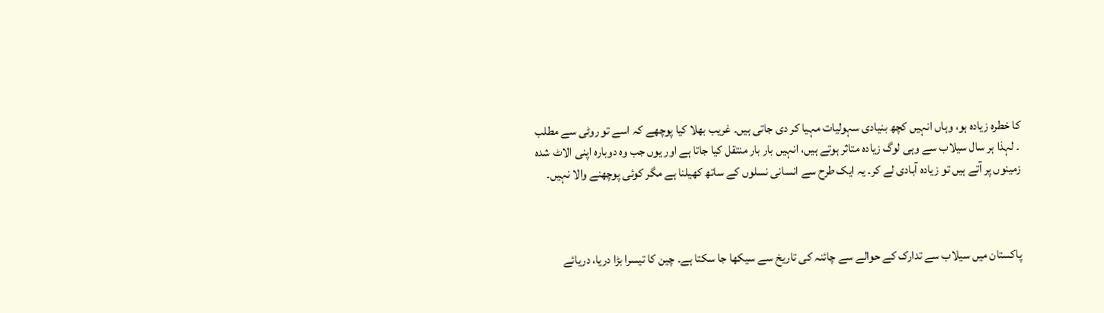کا خطرہ زیادہ ہو، وہاں انہیں کچھ بنیادی سہولیات مہیا کر دی جاتی ہیں۔ غریب بھلا کیا پوچھے کہ اسے تو روٹی سے مطلب ۔ لہذا ہر سال سیلاب سے وہی لوگ زیادہ متاثر ہوتے ہیں، انہیں بار بار منتقل کیا جاتا ہے اور یوں جب وہ دوبارہ اپنی الاٹ شدہ زمینوں پر آتے ہیں تو زیادہ آبادی لے کر۔ یہ ایک طرح سے انسانی نسلوں کے ساتھ کھیلنا ہے مگر کوئی پوچھنے والا نہیں۔



پاکستان میں سیلاب سے تدارک کے حوالے سے چائنہ کی تاریخ سے سیکھا جا سکتا ہے۔ چین کا تیسرا بڑا دریا، دریائے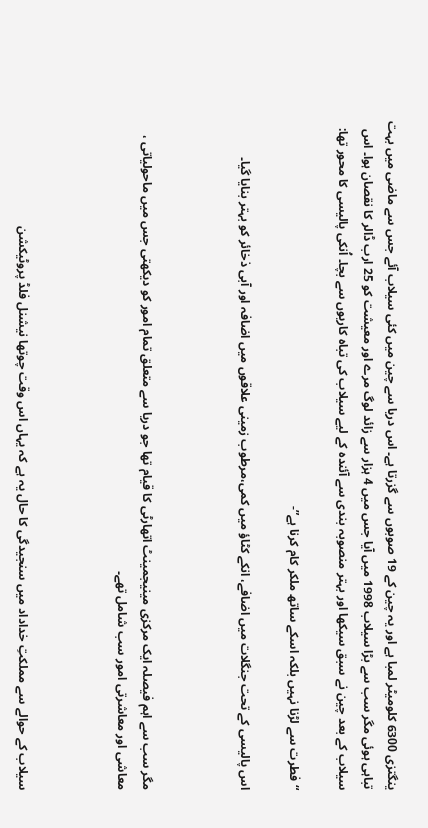ینگتزی 6300 کلومیٹر لمبا ہے اور یہ چین کے 19 صوبوں سے گزرتا ہے۔ اس دریا سے چین میں کئی سیلاب آئے جس سے ماضی میں بہت تباہی ہوئی مگر سب سے بڑا سیلاب 1998 میں آیا جس میں 4 ہزار سے زائد لوگ مرے اور معیشت کو 25 ارب ڈالر کا نقصان ہوا۔ اس سیلاب کے بعد چین نے سبق سیکھا اور بہتر منصوبہ بندی سے آئندہ کے لیے سیلاب کی تباہ کاریوں سے بچا۔ اُنکی پالیسی کا محور تھا:

“فطرت سے لڑنا نہیں بلکہ اسکے ساتھ ملکر کام کرنا ہے”-

اس پالیسی کے تحت جنگلات میں اضافے، انکے کٹاؤ میں کمی،مرطوب زمینی علاقوں میں اضافہ اور آبی ذخائر کو بہتر بنایا گیا۔



مگر سب سے اہم فیصلہ ایک مرکزی مینیجمینٹ اتھارٹی کا قیام تھا جو دریا سے متعلق تمام امور کو دیکھتی جس میں ماحولیاتی ، معاشی اور معاشرتی امور سب شامل تھے۔



سیلاب کے حوالے سے مملکتِ خداداد میں سنجیدگی کا حال یہ ہے کہ یہاں اس وقت چوتھا نیشنل فلڈ پروٹیکشن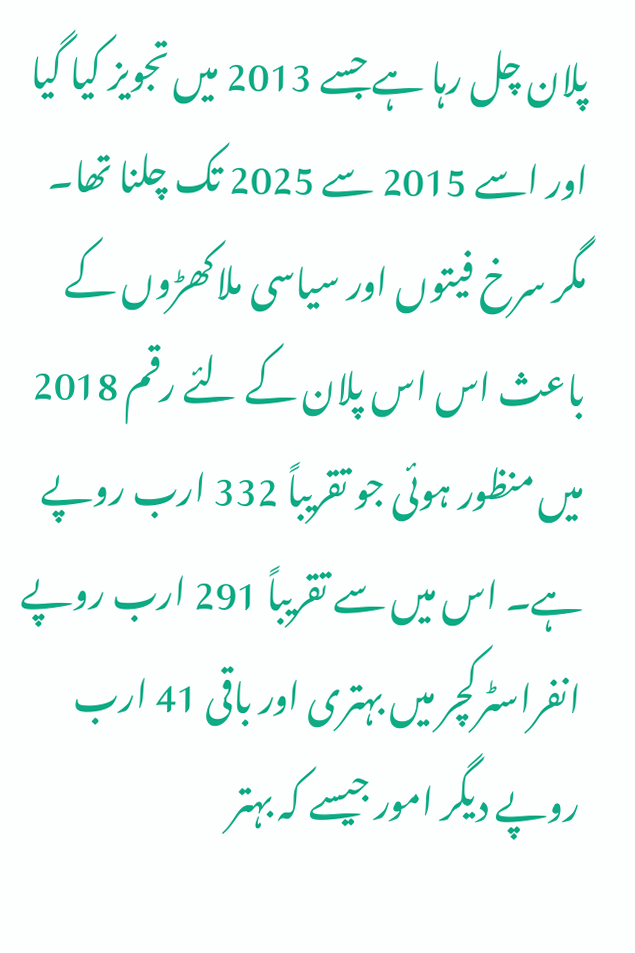پلان چل رہا ہے جسے 2013 میں تجویز کیا گیا اور اسے 2015 سے 2025 تک چلنا تھا۔ مگر سرخ فیتوں اور سیاسی ملاکھڑوں کے باعث اس اس پلان کے لئے رقم 2018 میں منظور ہوئی جو تقریباً 332 ارب روپے ہے۔ اس میں سے تقریباً 291 ارب روپے انفراسٹرکچر میں بہتری اور باقی 41 ارب روپے دیگر امور جیسے کہ بہتر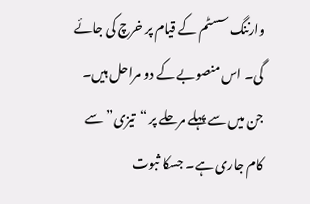وارننگ سسٹم کے قیام پر خرچ کی جائے گی۔ اس منصوبے کے دو مراحل ہیں۔ جن میں سے پہلے مرحلے پر “تیزی” سے کام جاری ہے۔ جسکا ثبوت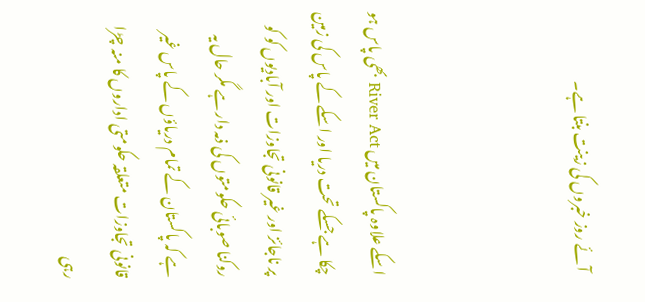آئے روز خبروں کی زینت بنتا ہے۔



اسکے علاوہ پاکستان میں River Act بھی پاس ہو چکا ہے جسکے تحت دریا اور اسکے کے پاس کی زمین پر ناجائز اور غیر قانونی تجاوزات اور آبادیوں کو کو روکنا صوبائی حکومتوں کی ذمہ دار ہے مگر حال یہ ہے کہ پاکستان کے تمام دریاؤں کے پاس غیر قانونی تجاوزات متعلقہ حکومتی اداروں کا منہ چڑا رہی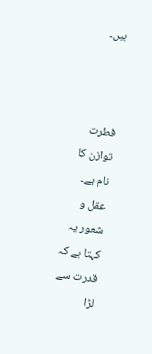ہیں۔



فطرت توازن کا نام یے۔ عقل و شعور یہ کہتا ہے کہ قدرت سے لڑا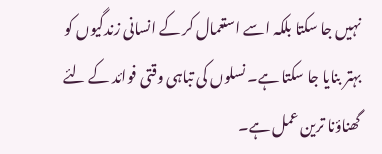نہیں جا سکتا بلکہ اسے استعمال کر کے انسانی زندگیوں کو بہتر بنایا جا سکتا ہے۔ نسلوں کی تباہی وقتی فوائد کے لئے گھناؤنا ترین عمل ہے۔